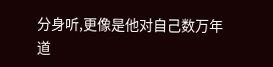分身听,更像是他对自己数万年道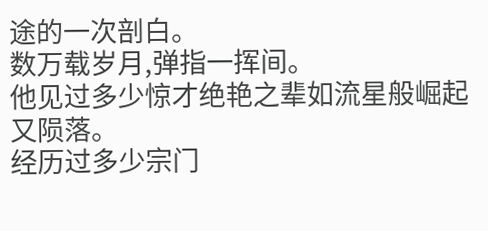途的一次剖白。
数万载岁月,弹指一挥间。
他见过多少惊才绝艳之辈如流星般崛起又陨落。
经历过多少宗门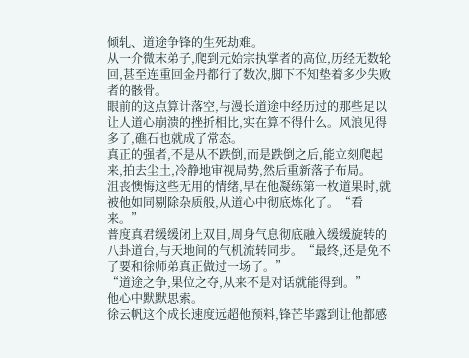倾轧、道途争锋的生死劫难。
从一介微末弟子,爬到元始宗执掌者的高位,历经无数轮回,甚至连重回金丹都行了数次,脚下不知垫着多少失败者的骸骨。
眼前的这点算计落空,与漫长道途中经历过的那些足以让人道心崩溃的挫折相比,实在算不得什么。风浪见得多了,礁石也就成了常态。
真正的强者,不是从不跌倒,而是跌倒之后,能立刻爬起来,拍去尘土,冷静地审视局势,然后重新落子布局。
沮丧懊悔这些无用的情绪,早在他凝练第一枚道果时,就被他如同剔除杂质般,从道心中彻底炼化了。“看来。”
普度真君缓缓闭上双目,周身气息彻底融入缓缓旋转的八卦道台,与天地间的气机流转同步。“最终,还是免不了要和徐师弟真正做过一场了。”
“道途之争,果位之夺,从来不是对话就能得到。”
他心中默默思索。
徐云帆这个成长速度远超他预料,锋芒毕露到让他都感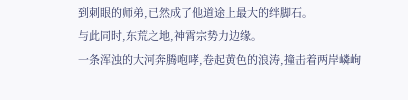到刺眼的师弟,已然成了他道途上最大的绊脚石。
与此同时,东荒之地,神霄宗势力边缘。
一条浑浊的大河奔腾咆哮,卷起黄色的浪涛,撞击着两岸嶙峋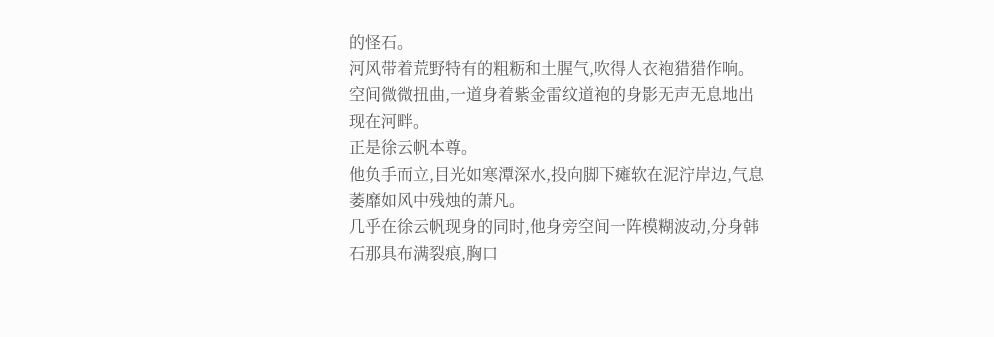的怪石。
河风带着荒野特有的粗粝和土腥气,吹得人衣袍猎猎作响。
空间微微扭曲,一道身着紫金雷纹道袍的身影无声无息地出现在河畔。
正是徐云帆本尊。
他负手而立,目光如寒潭深水,投向脚下瘫软在泥泞岸边,气息萎靡如风中残烛的萧凡。
几乎在徐云帆现身的同时,他身旁空间一阵模糊波动,分身韩石那具布满裂痕,胸口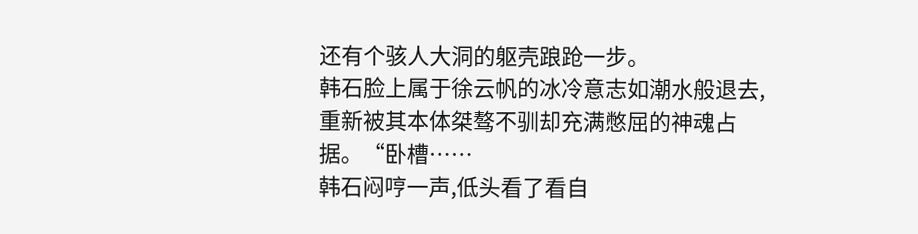还有个骇人大洞的躯壳踉跄一步。
韩石脸上属于徐云帆的冰冷意志如潮水般退去,重新被其本体桀骜不驯却充满憋屈的神魂占据。“卧槽……
韩石闷哼一声,低头看了看自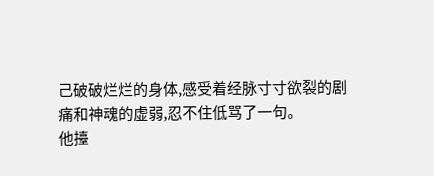己破破烂烂的身体,感受着经脉寸寸欲裂的剧痛和神魂的虚弱,忍不住低骂了一句。
他擡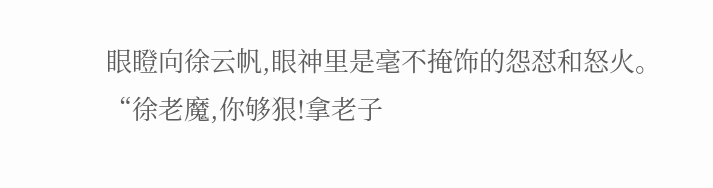眼瞪向徐云帆,眼神里是毫不掩饰的怨怼和怒火。
“徐老魔,你够狠!拿老子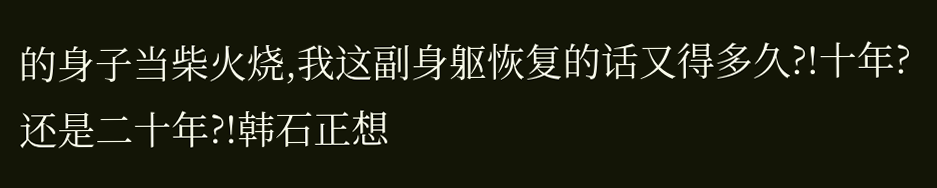的身子当柴火烧,我这副身躯恢复的话又得多久?!十年?还是二十年?!韩石正想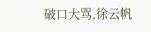破口大骂,徐云帆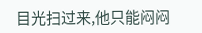目光扫过来,他只能闷闷